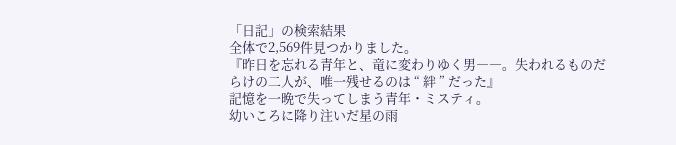「日記」の検索結果
全体で2,569件見つかりました。
『昨日を忘れる青年と、竜に変わりゆく男――。失われるものだらけの二人が、唯一残せるのは “ 絆 ” だった』
記憶を一晩で失ってしまう青年・ミスティ。
幼いころに降り注いだ星の雨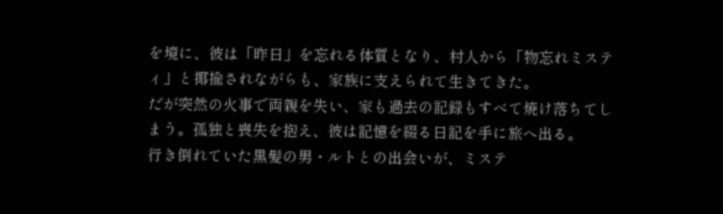を境に、彼は「昨日」を忘れる体質となり、村人から「物忘れミスティ」と揶揄されながらも、家族に支えられて生きてきた。
だが突然の火事で両親を失い、家も過去の記録もすべて焼け落ちてしまう。孤独と喪失を抱え、彼は記憶を綴る日記を手に旅へ出る。
行き倒れていた黒髪の男・ルトとの出会いが、ミステ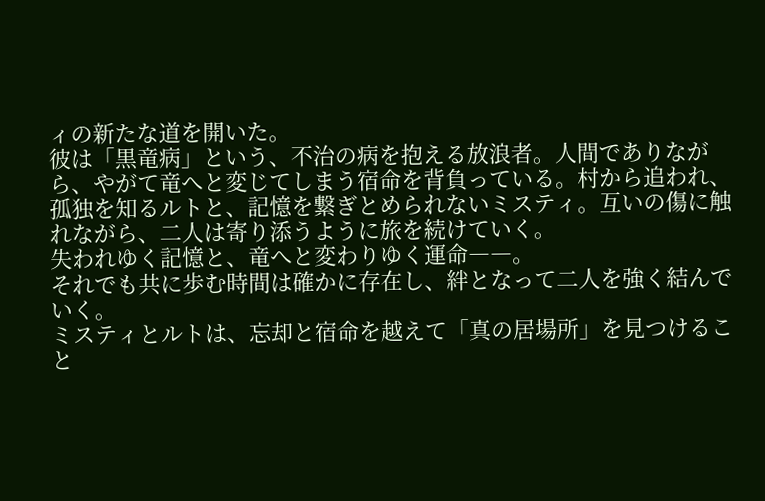ィの新たな道を開いた。
彼は「黒竜病」という、不治の病を抱える放浪者。人間でありながら、やがて竜へと変じてしまう宿命を背負っている。村から追われ、孤独を知るルトと、記憶を繋ぎとめられないミスティ。互いの傷に触れながら、二人は寄り添うように旅を続けていく。
失われゆく記憶と、竜へと変わりゆく運命――。
それでも共に歩む時間は確かに存在し、絆となって二人を強く結んでいく。
ミスティとルトは、忘却と宿命を越えて「真の居場所」を見つけること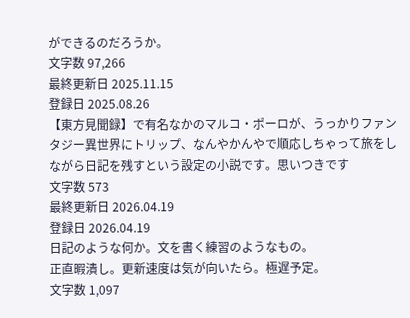ができるのだろうか。
文字数 97,266
最終更新日 2025.11.15
登録日 2025.08.26
【東方見聞録】で有名なかのマルコ・ポーロが、うっかりファンタジー異世界にトリップ、なんやかんやで順応しちゃって旅をしながら日記を残すという設定の小説です。思いつきです
文字数 573
最終更新日 2026.04.19
登録日 2026.04.19
日記のような何か。文を書く練習のようなもの。
正直暇潰し。更新速度は気が向いたら。極遅予定。
文字数 1,097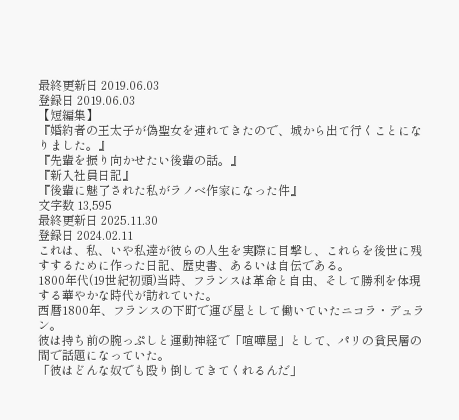最終更新日 2019.06.03
登録日 2019.06.03
【短編集】
『婚約者の王太子が偽聖女を連れてきたので、城から出て行くことになりました。』
『先輩を振り向かせたい後輩の話。』
『新入社員日記』
『後輩に魅了された私がラノベ作家になった件』
文字数 13,595
最終更新日 2025.11.30
登録日 2024.02.11
これは、私、いや私達が彼らの人生を実際に目撃し、これらを後世に残すするために作った日記、歴史書、あるいは自伝である。
1800年代(19世紀初頭)当時、フランスは革命と自由、そして勝利を体現する華やかな時代が訪れていた。
西暦1800年、フランスの下町で運び屋として働いていたニコラ・デュラン。
彼は持ち前の腕っぷしと運動神経で「喧嘩屋」として、パリの貧民層の間で話題になっていた。
「彼はどんな奴でも殴り倒してきてくれるんだ」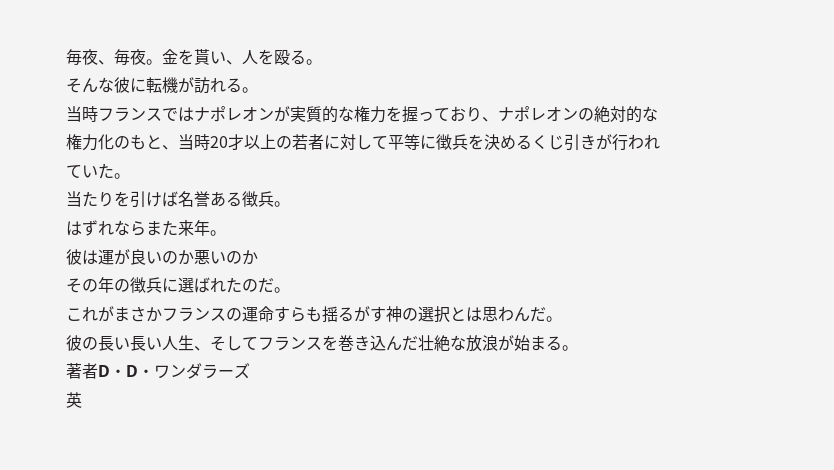毎夜、毎夜。金を貰い、人を殴る。
そんな彼に転機が訪れる。
当時フランスではナポレオンが実質的な権力を握っており、ナポレオンの絶対的な権力化のもと、当時20才以上の若者に対して平等に徴兵を決めるくじ引きが行われていた。
当たりを引けば名誉ある徴兵。
はずれならまた来年。
彼は運が良いのか悪いのか
その年の徴兵に選ばれたのだ。
これがまさかフランスの運命すらも揺るがす神の選択とは思わんだ。
彼の長い長い人生、そしてフランスを巻き込んだ壮絶な放浪が始まる。
著者D・D・ワンダラーズ
英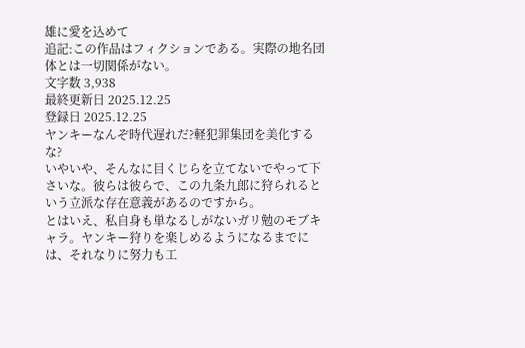雄に愛を込めて
追記:この作品はフィクションである。実際の地名団体とは一切関係がない。
文字数 3,938
最終更新日 2025.12.25
登録日 2025.12.25
ヤンキーなんぞ時代遅れだ?軽犯罪集団を美化するな?
いやいや、そんなに目くじらを立てないでやって下さいな。彼らは彼らで、この九条九郎に狩られるという立派な存在意義があるのですから。
とはいえ、私自身も単なるしがないガリ勉のモブキャラ。ヤンキー狩りを楽しめるようになるまでには、それなりに努力も工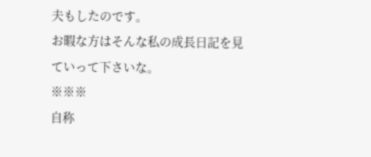夫もしたのです。
お暇な方はそんな私の成長日記を見ていって下さいな。
※※※
自称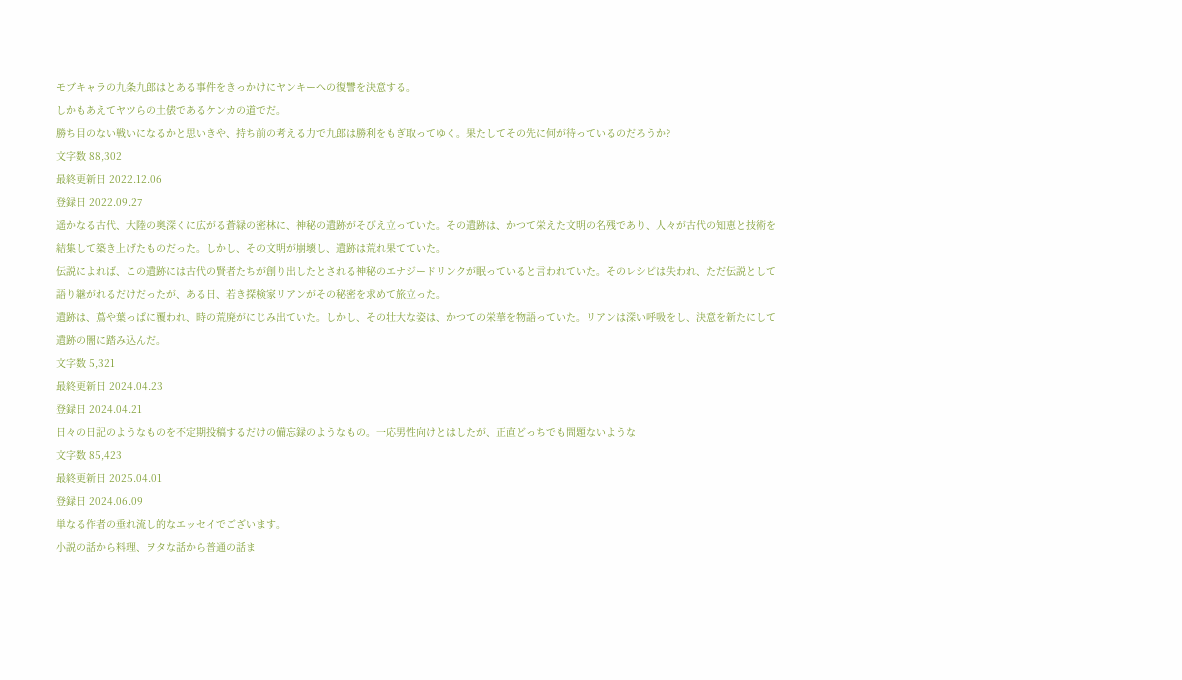モブキャラの九条九郎はとある事件をきっかけにヤンキーへの復讐を決意する。
しかもあえてヤツらの土俵であるケンカの道でだ。
勝ち目のない戦いになるかと思いきや、持ち前の考える力で九郎は勝利をもぎ取ってゆく。果たしてその先に何が待っているのだろうか?
文字数 88,302
最終更新日 2022.12.06
登録日 2022.09.27
遥かなる古代、大陸の奥深くに広がる蒼緑の密林に、神秘の遺跡がそびえ立っていた。その遺跡は、かつて栄えた文明の名残であり、人々が古代の知恵と技術を結集して築き上げたものだった。しかし、その文明が崩壊し、遺跡は荒れ果てていた。
伝説によれば、この遺跡には古代の賢者たちが創り出したとされる神秘のエナジードリンクが眠っていると言われていた。そのレシピは失われ、ただ伝説として語り継がれるだけだったが、ある日、若き探検家リアンがその秘密を求めて旅立った。
遺跡は、蔦や葉っぱに覆われ、時の荒廃がにじみ出ていた。しかし、その壮大な姿は、かつての栄華を物語っていた。リアンは深い呼吸をし、決意を新たにして遺跡の闇に踏み込んだ。
文字数 5,321
最終更新日 2024.04.23
登録日 2024.04.21
日々の日記のようなものを不定期投稿するだけの備忘録のようなもの。一応男性向けとはしたが、正直どっちでも問題ないような
文字数 85,423
最終更新日 2025.04.01
登録日 2024.06.09
単なる作者の垂れ流し的なエッセイでございます。
小説の話から料理、ヲタな話から普通の話ま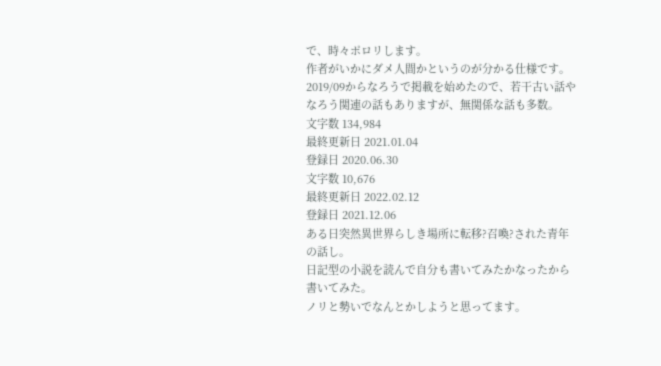で、時々ポロリします。
作者がいかにダメ人間かというのが分かる仕様です。
2019/09からなろうで掲載を始めたので、若干古い話やなろう関連の話もありますが、無関係な話も多数。
文字数 134,984
最終更新日 2021.01.04
登録日 2020.06.30
文字数 10,676
最終更新日 2022.02.12
登録日 2021.12.06
ある日突然異世界らしき場所に転移?召喚?された青年の話し。
日記型の小説を読んで自分も書いてみたかなったから書いてみた。
ノリと勢いでなんとかしようと思ってます。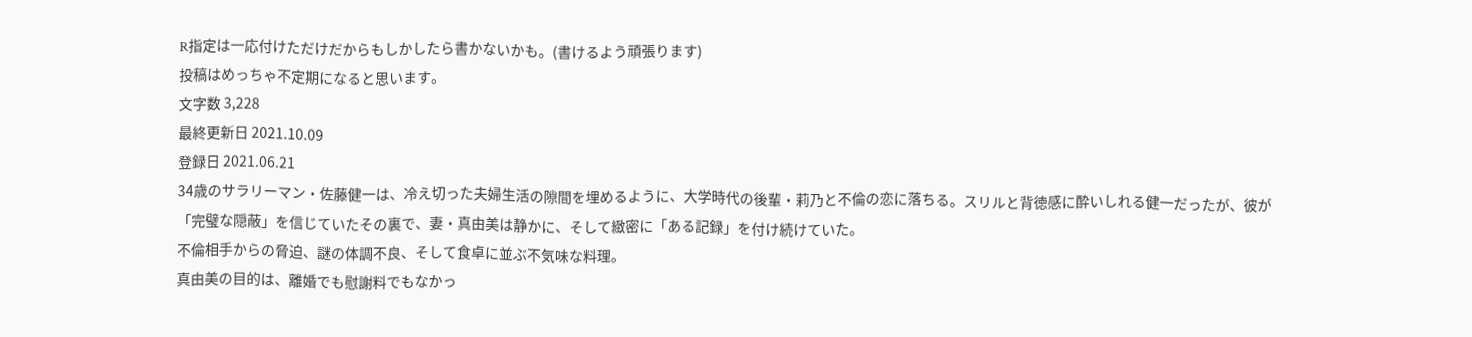R指定は一応付けただけだからもしかしたら書かないかも。(書けるよう頑張ります)
投稿はめっちゃ不定期になると思います。
文字数 3,228
最終更新日 2021.10.09
登録日 2021.06.21
34歳のサラリーマン・佐藤健一は、冷え切った夫婦生活の隙間を埋めるように、大学時代の後輩・莉乃と不倫の恋に落ちる。スリルと背徳感に酔いしれる健一だったが、彼が「完璧な隠蔽」を信じていたその裏で、妻・真由美は静かに、そして緻密に「ある記録」を付け続けていた。
不倫相手からの脅迫、謎の体調不良、そして食卓に並ぶ不気味な料理。
真由美の目的は、離婚でも慰謝料でもなかっ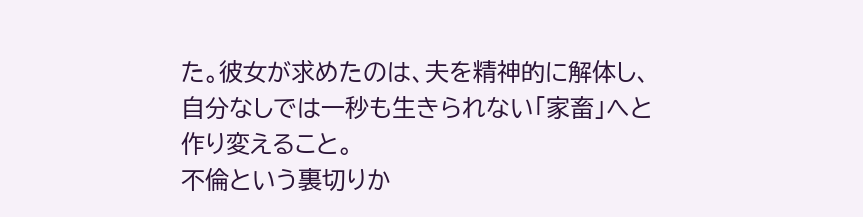た。彼女が求めたのは、夫を精神的に解体し、自分なしでは一秒も生きられない「家畜」へと作り変えること。
不倫という裏切りか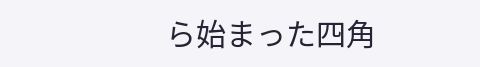ら始まった四角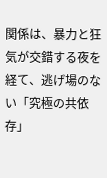関係は、暴力と狂気が交錯する夜を経て、逃げ場のない「究極の共依存」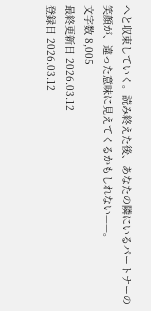へと収束していく。読み終えた後、あなたの隣にいるパートナーの笑顔が、違った意味に見えてくるかもしれない——。
文字数 8,005
最終更新日 2026.03.12
登録日 2026.03.12